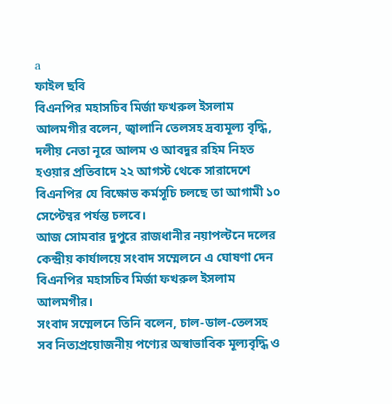a
ফাইল ছবি
বিএনপির মহাসচিব মির্জা ফখরুল ইসলাম আলমগীর বলেন, জ্বালানি তেলসহ দ্রব্যমূল্য বৃদ্ধি, দলীয় নেতা নূরে আলম ও আবদুর রহিম নিহত হওয়ার প্রতিবাদে ২২ আগস্ট থেকে সারাদেশে বিএনপির যে বিক্ষোভ কর্মসূচি চলছে তা আগামী ১০ সেপ্টেম্বর পর্যন্ত চলবে।
আজ সোমবার দুপুরে রাজধানীর নয়াপল্টনে দলের কেন্দ্রীয় কার্যালয়ে সংবাদ সম্মেলনে এ ঘোষণা দেন বিএনপির মহাসচিব মির্জা ফখরুল ইসলাম আলমগীর।
সংবাদ সম্মেলনে তিনি বলেন, চাল-ডাল-তেলসহ সব নিত্যপ্রয়োজনীয় পণ্যের অস্বাভাবিক মূল্যবৃদ্ধি ও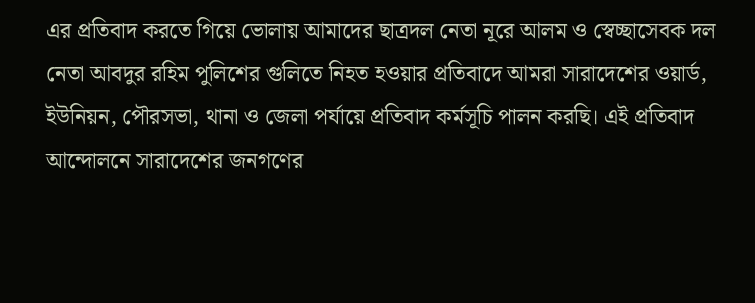এর প্রতিবাদ করতে গিয়ে ভোলায় আমাদের ছাত্রদল নেতা নূরে আলম ও স্বেচ্ছাসেবক দল নেতা আবদুর রহিম পুলিশের গুলিতে নিহত হওয়ার প্রতিবাদে আমরা সারাদেশের ওয়ার্ড, ইউনিয়ন, পৌরসভা, থানা ও জেলা পর্যায়ে প্রতিবাদ কর্মসূচি পালন করছি। এই প্রতিবাদ আন্দোলনে সারাদেশের জনগণের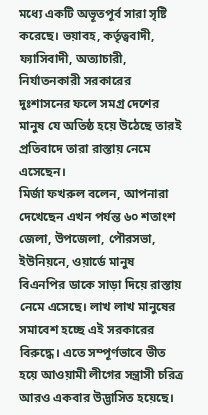মধ্যে একটি অভূতপূর্ব সারা সৃষ্টি করেছে। ভয়াবহ, কর্তৃত্ববাদী, ফ্যাসিবাদী, অত্যাচারী, নির্যাতনকারী সরকারের দুঃশাসনের ফলে সমগ্র দেশের মানুষ যে অতিষ্ঠ হয়ে উঠেছে তারই প্রতিবাদে তারা রাস্তায় নেমে এসেছেন।
মির্জা ফখরুল বলেন, আপনারা দেখেছেন এখন পর্যন্ত ৬০ শতাংশ জেলা, উপজেলা, পৌরসভা, ইউনিয়নে, ওয়ার্ডে মানুষ বিএনপির ডাকে সাড়া দিয়ে রাস্তায় নেমে এসেছে। লাখ লাখ মানুষের সমাবেশ হচ্ছে এই সরকারের বিরুদ্ধে। এতে সম্পূর্ণভাবে ভীত হয়ে আওয়ামী লীগের সন্ত্রাসী চরিত্র আরও একবার উদ্ভাসিত হয়েছে।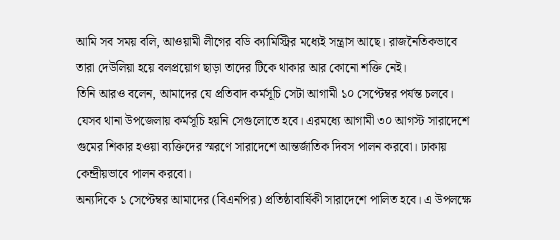আমি সব সময় বলি, আওয়ামী লীগের বডি ক্যামিস্ট্রির মধ্যেই সন্ত্রাস আছে। রাজনৈতিকভাবে তারা দেউলিয়া হয়ে বলপ্রয়োগ ছাড়া তাদের টিকে থাকার আর কোনো শক্তি নেই।
তিনি আরও বলেন, আমাদের যে প্রতিবাদ কর্মসূচি সেটা আগামী ১০ সেপ্টেম্বর পর্যন্ত চলবে। যেসব থানা উপজেলায় কর্মসূচি হয়নি সেগুলোতে হবে। এরমধ্যে আগামী ৩০ আগস্ট সারাদেশে গুমের শিকার হওয়া ব্যক্তিদের স্মরণে সারাদেশে আন্তর্জাতিক দিবস পালন করবো। ঢাকায় কেন্দ্রীয়ভাবে পালন করবো।
অন্যদিকে ১ সেপ্টেম্বর আমাদের (বিএনপির) প্রতিষ্ঠাবার্ষিকী সারাদেশে পালিত হবে। এ উপলক্ষে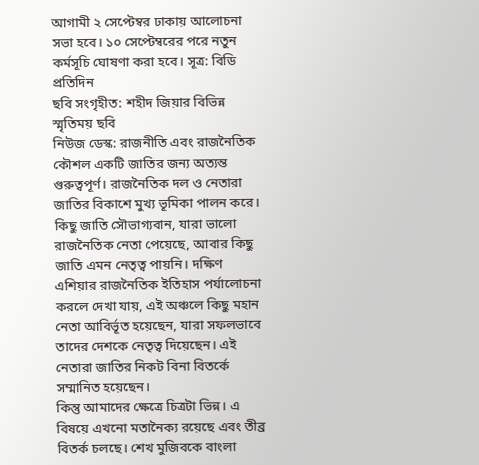আগামী ২ সেপ্টেম্বর ঢাকায় আলোচনা সভা হবে। ১০ সেপ্টেম্বরের পরে নতুন কর্মসূচি ঘোষণা করা হবে। সূত্র: বিডি প্রতিদিন
ছবি সংগৃহীত: শহীদ জিয়ার বিভিন্ন স্মৃতিময় ছবি
নিউজ ডেস্ক: রাজনীতি এবং রাজনৈতিক কৌশল একটি জাতির জন্য অত্যন্ত গুরুত্বপূর্ণ। রাজনৈতিক দল ও নেতারা জাতির বিকাশে মুখ্য ভূমিকা পালন করে। কিছু জাতি সৌভাগ্যবান, যারা ভালো রাজনৈতিক নেতা পেয়েছে, আবার কিছু জাতি এমন নেতৃত্ব পায়নি। দক্ষিণ এশিয়ার রাজনৈতিক ইতিহাস পর্যালোচনা করলে দেখা যায়, এই অঞ্চলে কিছু মহান নেতা আবির্ভূত হয়েছেন, যারা সফলভাবে তাদের দেশকে নেতৃত্ব দিয়েছেন। এই নেতারা জাতির নিকট বিনা বিতর্কে সম্মানিত হয়েছেন।
কিন্তু আমাদের ক্ষেত্রে চিত্রটা ভিন্ন। এ বিষয়ে এখনো মতানৈক্য রয়েছে এবং তীব্র বিতর্ক চলছে। শেখ মুজিবকে বাংলা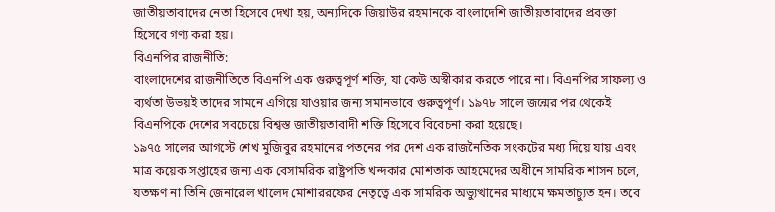জাতীয়তাবাদের নেতা হিসেবে দেখা হয়, অন্যদিকে জিয়াউর রহমানকে বাংলাদেশি জাতীয়তাবাদের প্রবক্তা হিসেবে গণ্য করা হয়।
বিএনপির রাজনীতি:
বাংলাদেশের রাজনীতিতে বিএনপি এক গুরুত্বপূর্ণ শক্তি, যা কেউ অস্বীকার করতে পারে না। বিএনপির সাফল্য ও ব্যর্থতা উভয়ই তাদের সামনে এগিয়ে যাওয়ার জন্য সমানভাবে গুরুত্বপূর্ণ। ১৯৭৮ সালে জন্মের পর থেকেই বিএনপিকে দেশের সবচেয়ে বিশ্বস্ত জাতীয়তাবাদী শক্তি হিসেবে বিবেচনা করা হয়েছে।
১৯৭৫ সালের আগস্টে শেখ মুজিবুর রহমানের পতনের পর দেশ এক রাজনৈতিক সংকটের মধ্য দিয়ে যায় এবং মাত্র কয়েক সপ্তাহের জন্য এক বেসামরিক রাষ্ট্রপতি খন্দকার মোশতাক আহমেদের অধীনে সামরিক শাসন চলে, যতক্ষণ না তিনি জেনারেল খালেদ মোশাররফের নেতৃত্বে এক সামরিক অভ্যুত্থানের মাধ্যমে ক্ষমতাচ্যুত হন। তবে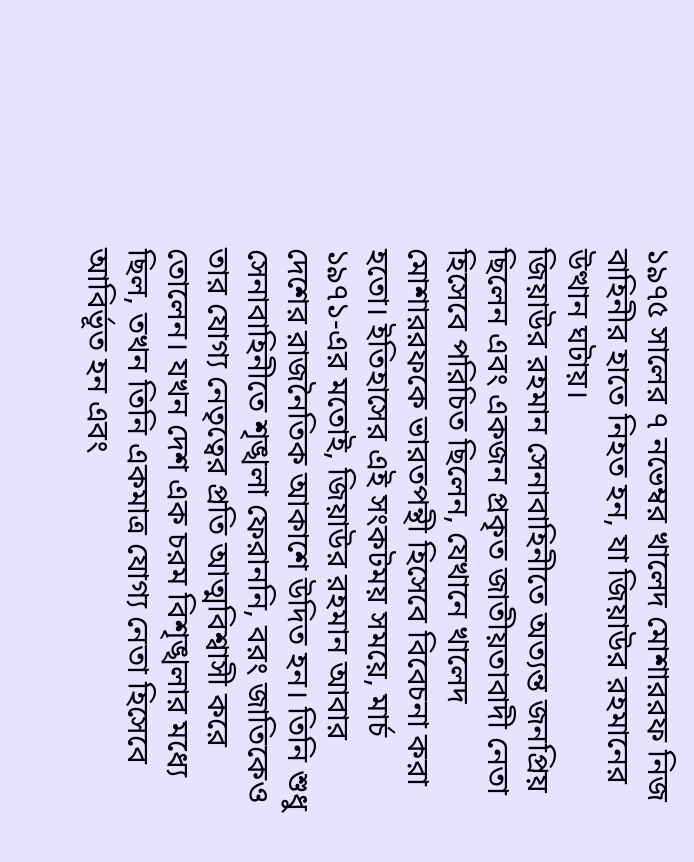১৯৭৫ সালের ৭ নভেম্বর খালেদ মোশাররফ নিজ বাহিনীর হাতে নিহত হন, যা জিয়াউর রহমানের উত্থান ঘটায়।
জিয়াউর রহমান সেনাবাহিনীতে অত্যন্ত জনপ্রিয় ছিলেন এবং একজন প্রকৃত জাতীয়তাবাদী নেতা হিসেবে পরিচিত ছিলেন, যেখানে খালেদ মোশাররফকে ভারতপন্থী হিসেবে বিবেচনা করা হতো। ইতিহাসের এই সংকটময় সময়ে, মার্চ ১৯৭১-এর মতোই, জিয়াউর রহমান আবার দেশের রাজনৈতিক আকাশে উদিত হন। তিনি শুধু সেনাবাহিনীতে শৃঙ্খলা ফেরাননি, বরং জাতিকেও তার যোগ্য নেতৃত্বের প্রতি আত্মবিশ্বাসী করে তোলেন। যখন দেশ এক চরম বিশৃঙ্খলার মধ্যে ছিল, তখন তিনি একমাত্র যোগ্য নেতা হিসেবে আবির্ভূত হন এবং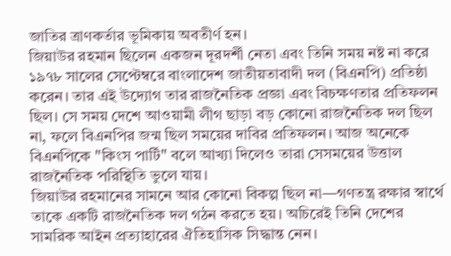জাতির ত্রাণকর্তার ভূমিকায় অবতীর্ণ হন।
জিয়াউর রহমান ছিলেন একজন দূরদর্শী নেতা এবং তিনি সময় নষ্ট না করে ১৯৭৮ সালের সেপ্টেম্বরে বাংলাদেশ জাতীয়তাবাদী দল (বিএনপি) প্রতিষ্ঠা করেন। তার এই উদ্যোগ তার রাজনৈতিক প্রজ্ঞা এবং বিচক্ষণতার প্রতিফলন ছিল। সে সময় দেশে আওয়ামী লীগ ছাড়া বড় কোনো রাজনৈতিক দল ছিল না, ফলে বিএনপির জন্ম ছিল সময়ের দাবির প্রতিফলন। আজ অনেকে বিএনপিকে "কিংস পার্টি" বলে আখ্যা দিলেও তারা সেসময়ের উত্তাল রাজনৈতিক পরিস্থিতি ভুলে যায়।
জিয়াউর রহমানের সামনে আর কোনো বিকল্প ছিল না—গণতন্ত্র রক্ষার স্বার্থে তাকে একটি রাজনৈতিক দল গঠন করতে হয়। অচিরেই তিনি দেশের সামরিক আইন প্রত্যাহারের ঐতিহাসিক সিদ্ধান্ত নেন।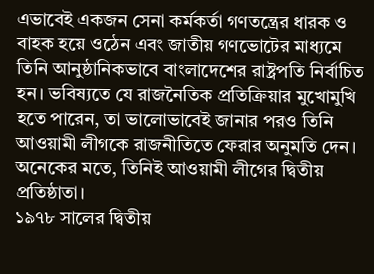এভাবেই একজন সেনা কর্মকর্তা গণতন্ত্রের ধারক ও বাহক হয়ে ওঠেন এবং জাতীয় গণভোটের মাধ্যমে তিনি আনুষ্ঠানিকভাবে বাংলাদেশের রাষ্ট্রপতি নির্বাচিত হন। ভবিষ্যতে যে রাজনৈতিক প্রতিক্রিয়ার মুখোমুখি হতে পারেন, তা ভালোভাবেই জানার পরও তিনি আওয়ামী লীগকে রাজনীতিতে ফেরার অনুমতি দেন। অনেকের মতে, তিনিই আওয়ামী লীগের দ্বিতীয় প্রতিষ্ঠাতা।
১৯৭৮ সালের দ্বিতীয়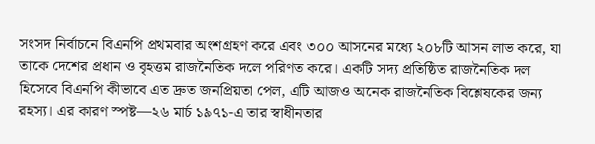সংসদ নির্বাচনে বিএনপি প্রথমবার অংশগ্রহণ করে এবং ৩০০ আসনের মধ্যে ২০৮টি আসন লাভ করে, যা তাকে দেশের প্রধান ও বৃহত্তম রাজনৈতিক দলে পরিণত করে। একটি সদ্য প্রতিষ্ঠিত রাজনৈতিক দল হিসেবে বিএনপি কীভাবে এত দ্রুত জনপ্রিয়তা পেল, এটি আজও অনেক রাজনৈতিক বিশ্লেষকের জন্য রহস্য। এর কারণ স্পষ্ট—২৬ মার্চ ১৯৭১-এ তার স্বাধীনতার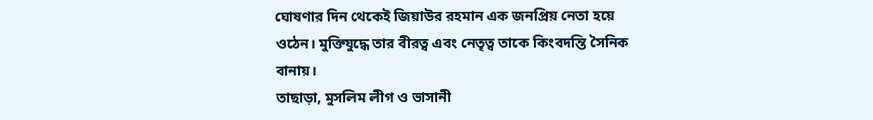ঘোষণার দিন থেকেই জিয়াউর রহমান এক জনপ্রিয় নেতা হয়ে ওঠেন। মুক্তিযুদ্ধে তার বীরত্ব এবং নেতৃত্ব তাকে কিংবদন্তি সৈনিক বানায়।
তাছাড়া, মুসলিম লীগ ও ভাসানী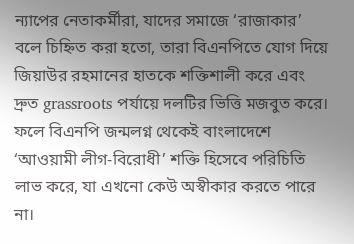ন্যাপের নেতাকর্মীরা, যাদের সমাজে ‘রাজাকার’ বলে চিহ্নিত করা হতো, তারা বিএনপিতে যোগ দিয়ে জিয়াউর রহমানের হাতকে শক্তিশালী করে এবং দ্রুত grassroots পর্যায়ে দলটির ভিত্তি মজবুত করে। ফলে বিএনপি জন্মলগ্ন থেকেই বাংলাদেশে ‘আওয়ামী লীগ-বিরোধী’ শক্তি হিসেবে পরিচিতি লাভ করে, যা এখনো কেউ অস্বীকার করতে পারে না।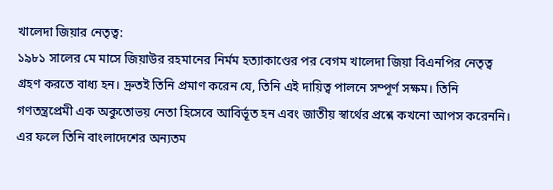খালেদা জিয়ার নেতৃত্ব:
১৯৮১ সালের মে মাসে জিয়াউর রহমানের নির্মম হত্যাকাণ্ডের পর বেগম খালেদা জিয়া বিএনপির নেতৃত্ব গ্রহণ করতে বাধ্য হন। দ্রুতই তিনি প্রমাণ করেন যে, তিনি এই দায়িত্ব পালনে সম্পূর্ণ সক্ষম। তিনি গণতন্ত্রপ্রেমী এক অকুতোভয় নেতা হিসেবে আবির্ভূত হন এবং জাতীয় স্বার্থের প্রশ্নে কখনো আপস করেননি। এর ফলে তিনি বাংলাদেশের অন্যতম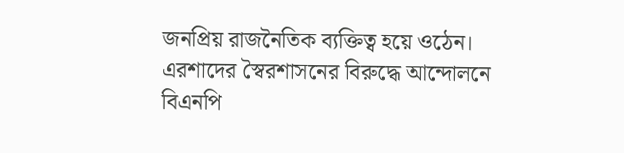জনপ্রিয় রাজনৈতিক ব্যক্তিত্ব হয়ে ওঠেন।
এরশাদের স্বৈরশাসনের বিরুদ্ধে আন্দোলনে বিএনপি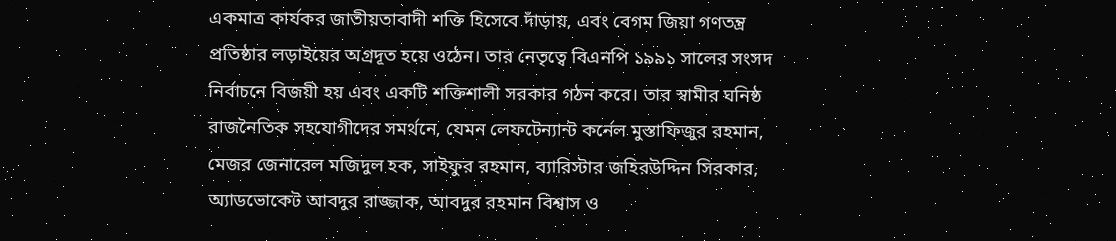একমাত্র কার্যকর জাতীয়তাবাদী শক্তি হিসেবে দাঁড়ায়, এবং বেগম জিয়া গণতন্ত্র প্রতিষ্ঠার লড়াইয়ের অগ্রদূত হয়ে ওঠেন। তার নেতৃত্বে বিএনপি ১৯৯১ সালের সংসদ নির্বাচনে বিজয়ী হয় এবং একটি শক্তিশালী সরকার গঠন করে। তার স্বামীর ঘনিষ্ঠ রাজনৈতিক সহযোগীদের সমর্থনে, যেমন লেফটেন্যান্ট কর্নেল মুস্তাফিজুর রহমান, মেজর জেনারেল মজিদুল হক, সাইফুর রহমান, ব্যারিস্টার জহিরউদ্দিন সিরকার, অ্যাডভোকেট আবদুর রাজ্জাক, আবদুর রহমান বিশ্বাস ও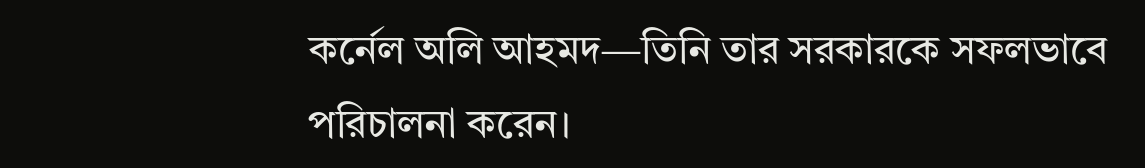কর্নেল অলি আহমদ—তিনি তার সরকারকে সফলভাবে পরিচালনা করেন।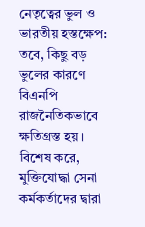নেতৃত্বের ভুল ও ভারতীয় হস্তক্ষেপ:
তবে, কিছু বড় ভুলের কারণে বিএনপি রাজনৈতিকভাবে ক্ষতিগ্রস্ত হয়। বিশেষ করে, মুক্তিযোদ্ধা সেনা কর্মকর্তাদের দ্বারা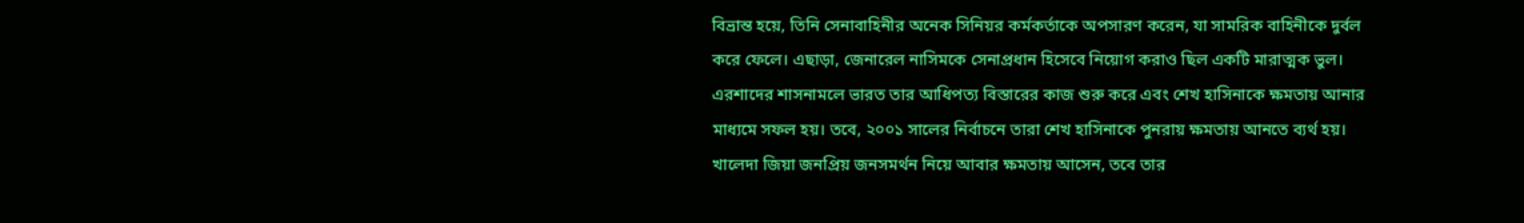বিভ্রান্ত হয়ে, তিনি সেনাবাহিনীর অনেক সিনিয়র কর্মকর্তাকে অপসারণ করেন, যা সামরিক বাহিনীকে দুর্বল করে ফেলে। এছাড়া, জেনারেল নাসিমকে সেনাপ্রধান হিসেবে নিয়োগ করাও ছিল একটি মারাত্মক ভুল।
এরশাদের শাসনামলে ভারত তার আধিপত্য বিস্তারের কাজ শুরু করে এবং শেখ হাসিনাকে ক্ষমতায় আনার মাধ্যমে সফল হয়। তবে, ২০০১ সালের নির্বাচনে তারা শেখ হাসিনাকে পুনরায় ক্ষমতায় আনতে ব্যর্থ হয়। খালেদা জিয়া জনপ্রিয় জনসমর্থন নিয়ে আবার ক্ষমতায় আসেন, তবে তার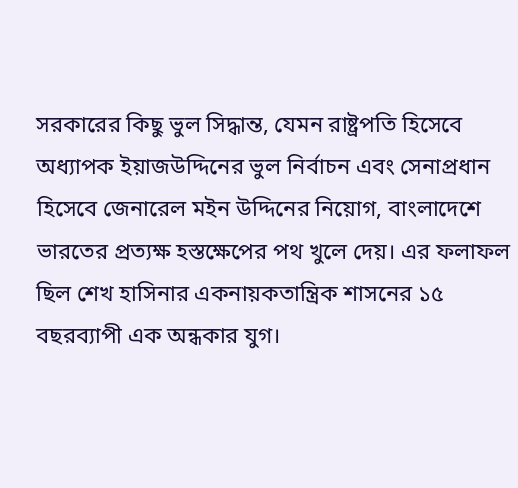সরকারের কিছু ভুল সিদ্ধান্ত, যেমন রাষ্ট্রপতি হিসেবে অধ্যাপক ইয়াজউদ্দিনের ভুল নির্বাচন এবং সেনাপ্রধান হিসেবে জেনারেল মইন উদ্দিনের নিয়োগ, বাংলাদেশে ভারতের প্রত্যক্ষ হস্তক্ষেপের পথ খুলে দেয়। এর ফলাফল ছিল শেখ হাসিনার একনায়কতান্ত্রিক শাসনের ১৫ বছরব্যাপী এক অন্ধকার যুগ।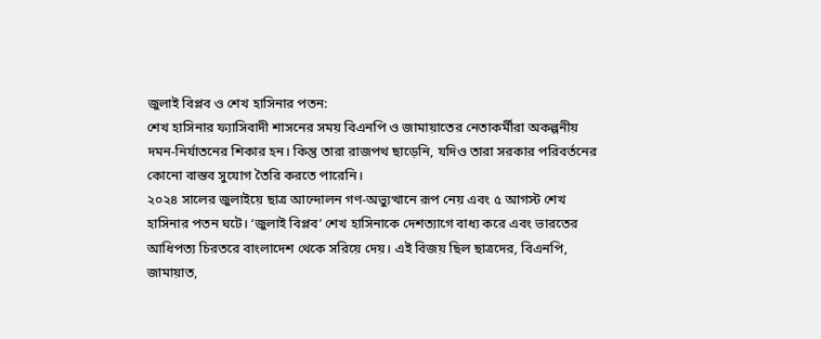জুলাই বিপ্লব ও শেখ হাসিনার পতন:
শেখ হাসিনার ফ্যাসিবাদী শাসনের সময় বিএনপি ও জামায়াতের নেতাকর্মীরা অকল্পনীয় দমন-নির্যাতনের শিকার হন। কিন্তু তারা রাজপথ ছাড়েনি, যদিও তারা সরকার পরিবর্তনের কোনো বাস্তব সুযোগ তৈরি করতে পারেনি।
২০২৪ সালের জুলাইয়ে ছাত্র আন্দোলন গণ-অভ্যুত্থানে রূপ নেয় এবং ৫ আগস্ট শেখ হাসিনার পতন ঘটে। ‘জুলাই বিপ্লব’ শেখ হাসিনাকে দেশত্যাগে বাধ্য করে এবং ভারতের আধিপত্য চিরতরে বাংলাদেশ থেকে সরিয়ে দেয়। এই বিজয় ছিল ছাত্রদের, বিএনপি, জামায়াত,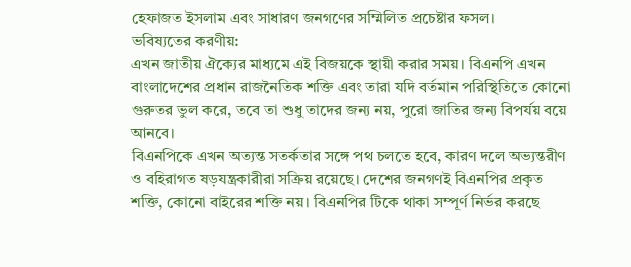হেফাজত ইসলাম এবং সাধারণ জনগণের সম্মিলিত প্রচেষ্টার ফসল।
ভবিষ্যতের করণীয়:
এখন জাতীয় ঐক্যের মাধ্যমে এই বিজয়কে স্থায়ী করার সময়। বিএনপি এখন বাংলাদেশের প্রধান রাজনৈতিক শক্তি এবং তারা যদি বর্তমান পরিস্থিতিতে কোনো গুরুতর ভুল করে, তবে তা শুধু তাদের জন্য নয়, পুরো জাতির জন্য বিপর্যয় বয়ে আনবে।
বিএনপিকে এখন অত্যন্ত সতর্কতার সঙ্গে পথ চলতে হবে, কারণ দলে অভ্যন্তরীণ ও বহিরাগত ষড়যন্ত্রকারীরা সক্রিয় রয়েছে। দেশের জনগণই বিএনপির প্রকৃত শক্তি, কোনো বাইরের শক্তি নয়। বিএনপির টিকে থাকা সম্পূর্ণ নির্ভর করছে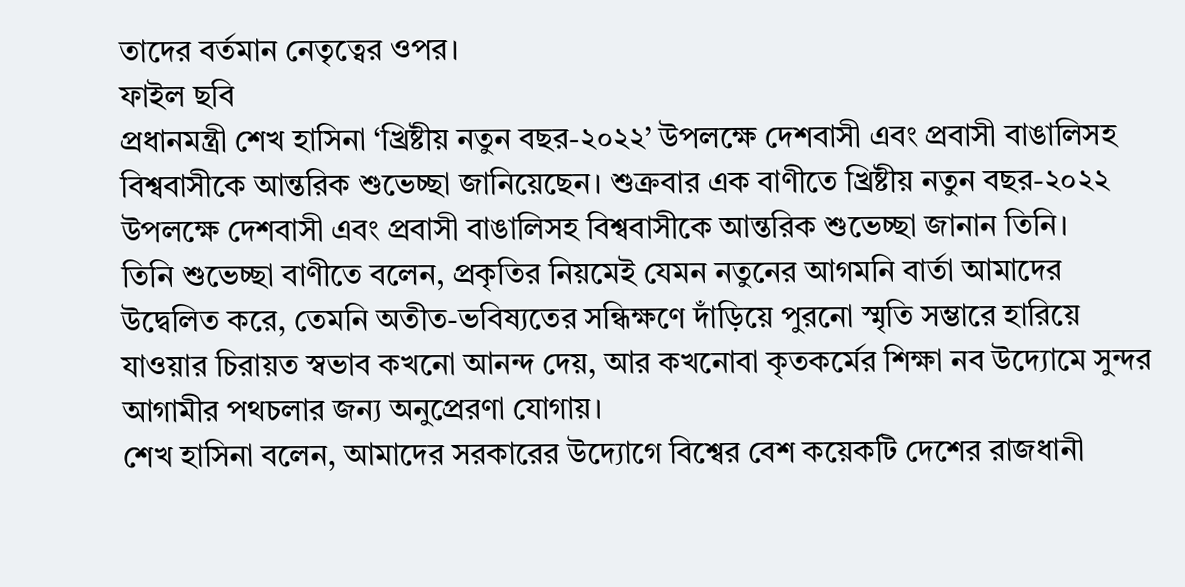তাদের বর্তমান নেতৃত্বের ওপর।
ফাইল ছবি
প্রধানমন্ত্রী শেখ হাসিনা ‘খ্রিষ্টীয় নতুন বছর-২০২২’ উপলক্ষে দেশবাসী এবং প্রবাসী বাঙালিসহ বিশ্ববাসীকে আন্তরিক শুভেচ্ছা জানিয়েছেন। শুক্রবার এক বাণীতে খ্রিষ্টীয় নতুন বছর-২০২২ উপলক্ষে দেশবাসী এবং প্রবাসী বাঙালিসহ বিশ্ববাসীকে আন্তরিক শুভেচ্ছা জানান তিনি।
তিনি শুভেচ্ছা বাণীতে বলেন, প্রকৃতির নিয়মেই যেমন নতুনের আগমনি বার্তা আমাদের উদ্বেলিত করে, তেমনি অতীত-ভবিষ্যতের সন্ধিক্ষণে দাঁড়িয়ে পুরনো স্মৃতি সম্ভারে হারিয়ে যাওয়ার চিরায়ত স্বভাব কখনো আনন্দ দেয়, আর কখনোবা কৃতকর্মের শিক্ষা নব উদ্যোমে সুন্দর আগামীর পথচলার জন্য অনুপ্রেরণা যোগায়।
শেখ হাসিনা বলেন, আমাদের সরকারের উদ্যোগে বিশ্বের বেশ কয়েকটি দেশের রাজধানী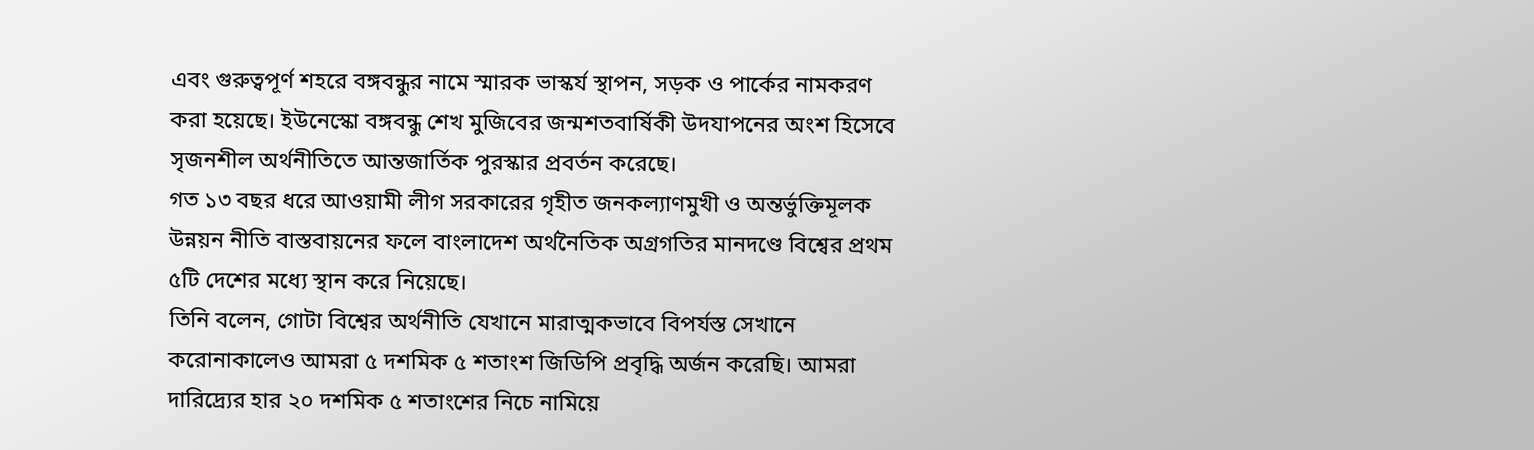এবং গুরুত্বপূর্ণ শহরে বঙ্গবন্ধুর নামে স্মারক ভাস্কর্য স্থাপন, সড়ক ও পার্কের নামকরণ করা হয়েছে। ইউনেস্কো বঙ্গবন্ধু শেখ মুজিবের জন্মশতবার্ষিকী উদযাপনের অংশ হিসেবে সৃজনশীল অর্থনীতিতে আন্তজার্তিক পুরস্কার প্রবর্তন করেছে।
গত ১৩ বছর ধরে আওয়ামী লীগ সরকারের গৃহীত জনকল্যাণমুখী ও অন্তর্ভুক্তিমূলক উন্নয়ন নীতি বাস্তবায়নের ফলে বাংলাদেশ অর্থনৈতিক অগ্রগতির মানদণ্ডে বিশ্বের প্রথম ৫টি দেশের মধ্যে স্থান করে নিয়েছে।
তিনি বলেন, গোটা বিশ্বের অর্থনীতি যেখানে মারাত্মকভাবে বিপর্যস্ত সেখানে করোনাকালেও আমরা ৫ দশমিক ৫ শতাংশ জিডিপি প্রবৃদ্ধি অর্জন করেছি। আমরা দারিদ্র্যের হার ২০ দশমিক ৫ শতাংশের নিচে নামিয়ে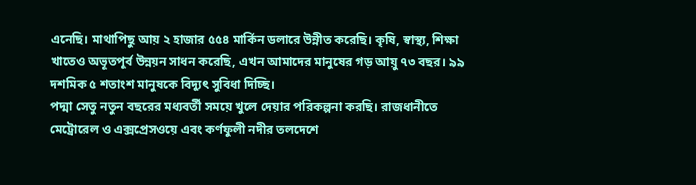এনেছি। মাথাপিছু আয় ২ হাজার ৫৫৪ মার্কিন ডলারে উন্নীত করেছি। কৃষি, স্বাস্থ্য, শিক্ষা খাতেও অভূতপূর্ব উন্নয়ন সাধন করেছি, এখন আমাদের মানুষের গড় আয়ু ৭৩ বছর। ৯৯ দশমিক ৫ শতাংশ মানুষকে বিদ্যুৎ সুবিধা দিচ্ছি।
পদ্মা সেতু নতুন বছরের মধ্যবর্তী সময়ে খুলে দেয়ার পরিকল্পনা করছি। রাজধানীতে মেট্রোরেল ও এক্সপ্রেসওয়ে এবং কর্ণফুলী নদীর তলদেশে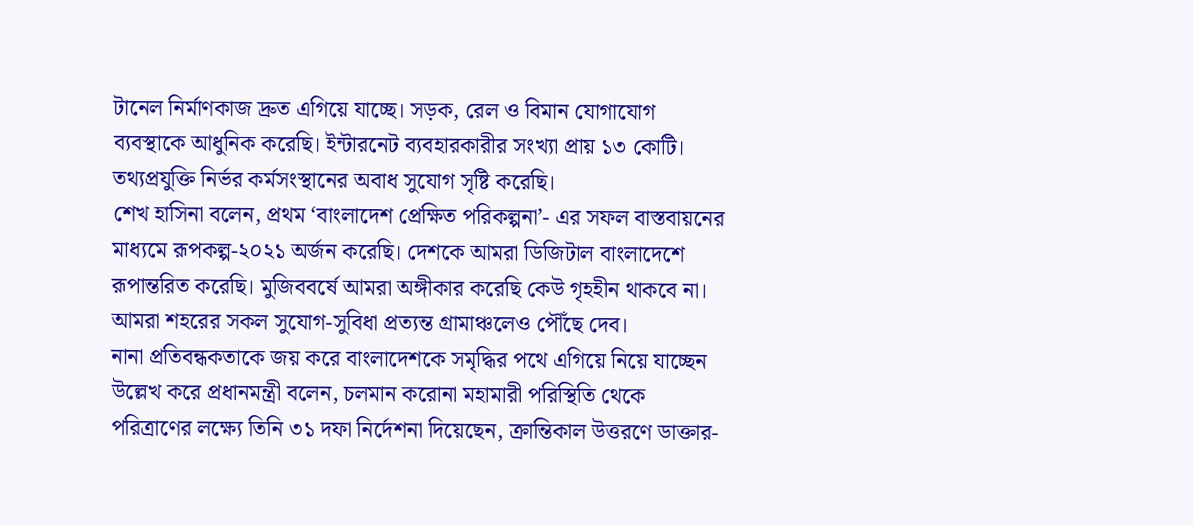টানেল নির্মাণকাজ দ্রুত এগিয়ে যাচ্ছে। সড়ক, রেল ও বিমান যোগাযোগ ব্যবস্থাকে আধুনিক করেছি। ইন্টারনেট ব্যবহারকারীর সংখ্যা প্রায় ১৩ কোটি। তথ্যপ্রযুক্তি নির্ভর কর্মসংস্থানের অবাধ সুযোগ সৃষ্টি করেছি।
শেখ হাসিনা বলেন, প্রথম ‘বাংলাদেশ প্রেক্ষিত পরিকল্পনা’- এর সফল বাস্তবায়নের মাধ্যমে রূপকল্প-২০২১ অর্জন করেছি। দেশকে আমরা ডিজিটাল বাংলাদেশে রূপান্তরিত করেছি। মুজিববর্ষে আমরা অঙ্গীকার করেছি কেউ গৃহহীন থাকবে না। আমরা শহরের সকল সুযোগ-সুবিধা প্রত্যন্ত গ্রামাঞ্চলেও পৌঁছে দেব।
নানা প্রতিবন্ধকতাকে জয় করে বাংলাদেশকে সমৃদ্ধির পথে এগিয়ে নিয়ে যাচ্ছেন উল্লেখ করে প্রধানমন্ত্রী বলেন, চলমান করোনা মহামারী পরিস্থিতি থেকে পরিত্রাণের লক্ষ্যে তিনি ৩১ দফা নির্দেশনা দিয়েছেন, ক্রান্তিকাল উত্তরণে ডাক্তার-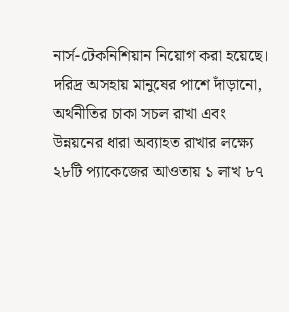নার্স-টেকনিশিয়ান নিয়োগ করা হয়েছে। দরিদ্র অসহায় মানুষের পাশে দাঁড়ানো, অর্থনীতির চাকা সচল রাখা এবং উন্নয়নের ধারা অব্যাহত রাখার লক্ষ্যে ২৮টি প্যাকেজের আওতায় ১ লাখ ৮৭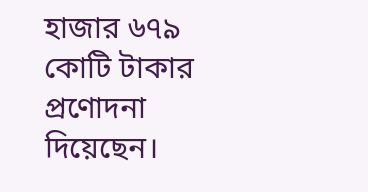হাজার ৬৭৯ কোটি টাকার প্রণোদনা দিয়েছেন।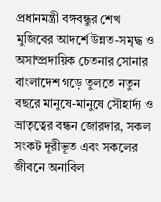প্রধানমন্ত্রী বঙ্গবন্ধুর শেখ মুজিবের আদর্শে উন্নত-সমৃদ্ধ ও অসাম্প্রদায়িক চেতনার সোনার বাংলাদেশ গড়ে তুলতে নতুন বছরে মানুষে-মানুষে সৌহার্দ্য ও ভ্রাতৃত্বের বন্ধন জোরদার, সকল সংকট দূরীভূত এবং সকলের জীবনে অনাবিল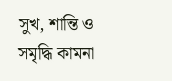সুখ, শান্তি ও সমৃদ্ধি কামনা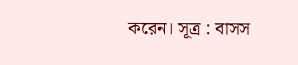করেন। সূত্র : বাসস